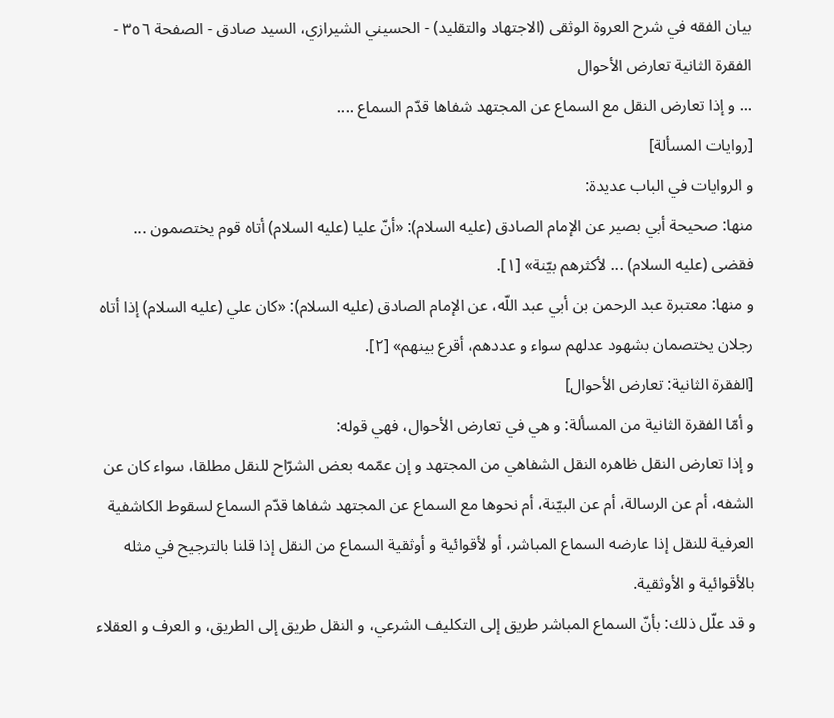بيان الفقه في شرح العروة الوثقى (الاجتهاد والتقليد) - الحسيني الشيرازي، السيد صادق - الصفحة ٣٥٦ - الفقرة الثانية تعارض الأحوال
... و إذا تعارض النقل مع السماع عن المجتهد شفاها قدّم السماع ....
[روايات المسألة]
و الروايات في الباب عديدة:
منها: صحيحة أبي بصير عن الإمام الصادق (عليه السلام): «أنّ عليا (عليه السلام) أتاه قوم يختصمون ... فقضى (عليه السلام) ... لأكثرهم بيّنة» [١].
و منها: معتبرة عبد الرحمن بن أبي عبد اللّه، عن الإمام الصادق (عليه السلام): «كان علي (عليه السلام) إذا أتاه رجلان يختصمان بشهود عدلهم سواء و عددهم، أقرع بينهم» [٢].
[الفقرة الثانية: تعارض الأحوال]
و أمّا الفقرة الثانية من المسألة: و هي في تعارض الأحوال، فهي قوله:
و إذا تعارض النقل ظاهره النقل الشفاهي من المجتهد و إن عمّمه بعض الشرّاح للنقل مطلقا، سواء كان عن الشفه، أم عن الرسالة، أم عن البيّنة، أم نحوها مع السماع عن المجتهد شفاها قدّم السماع لسقوط الكاشفية العرفية للنقل إذا عارضه السماع المباشر، أو لأقوائية و أوثقية السماع من النقل إذا قلنا بالترجيح في مثله بالأقوائية و الأوثقية.
و قد علّل ذلك: بأنّ السماع المباشر طريق إلى التكليف الشرعي، و النقل طريق إلى الطريق، و العرف و العقلاء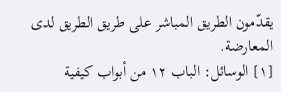يقدّمون الطريق المباشر على طريق الطريق لدى المعارضة.
[١] الوسائل: الباب ١٢ من أبواب كيفية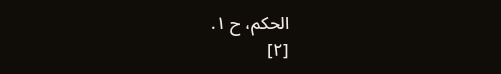الحكم، ح ١.
[٢]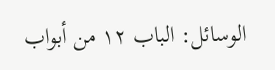الوسائل: الباب ١٢ من أبواب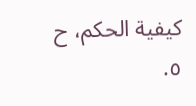كيفية الحكم، ح ٥.